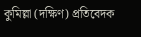কুমিল্লা (দক্ষিণ) প্রতিবেদক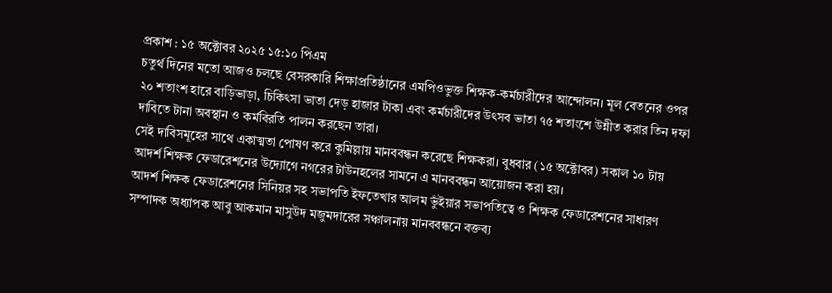প্রকাশ : ১৫ অক্টোবর ২০২৫ ১৫:১০ পিএম
চতুর্থ দিনের মতো আজও চলছে বেসরকারি শিক্ষাপ্রতিষ্ঠানের এমপিওভুক্ত শিক্ষক-কর্মচারীদের আন্দোলন। মূল বেতনের ওপর ২০ শতাংশ হারে বাড়িভাড়া, চিকিৎসা ভাতা দেড় হাজার টাকা এবং কর্মচারীদের উৎসব ভাতা ৭৫ শতাংশে উন্নীত করার তিন দফা দাবিতে টানা অবস্থান ও কর্মবিরতি পালন করছেন তারা।
সেই দাবিসমূহের সাথে একাত্মতা পোষণ করে কুমিল্লায় মানববন্ধন করেছে শিক্ষকরা। বুধবার (১৫ অক্টোবর) সকাল ১০ টায় আদর্শ শিক্ষক ফেডারেশনের উদ্যোগে নগরের টাউনহলের সামনে এ মানববন্ধন আয়োজন করা হয়।
আদর্শ শিক্ষক ফেডারেশনের সিনিয়র সহ সভাপতি ইফতেখার আলম ভুঁইয়ার সভাপতিত্বে ও শিক্ষক ফেডারেশনের সাধারণ সম্পাদক অধ্যাপক আবু আকমান মাসুউদ মজুমদারের সঞ্চালনায় মানববন্ধনে বক্তব্য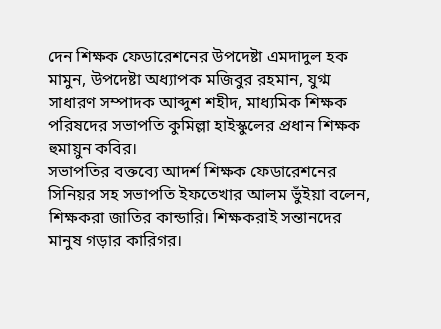দেন শিক্ষক ফেডারেশনের উপদেষ্টা এমদাদুল হক মামুন, উপদেষ্টা অধ্যাপক মজিবুর রহমান, যুগ্ম সাধারণ সম্পাদক আব্দুশ শহীদ, মাধ্যমিক শিক্ষক পরিষদের সভাপতি কুমিল্লা হাইস্কুলের প্রধান শিক্ষক হুমায়ুন কবির।
সভাপতির বক্তব্যে আদর্শ শিক্ষক ফেডারেশনের সিনিয়র সহ সভাপতি ইফতেখার আলম ভুঁইয়া বলেন, শিক্ষকরা জাতির কান্ডারি। শিক্ষকরাই সন্তানদের মানুষ গড়ার কারিগর।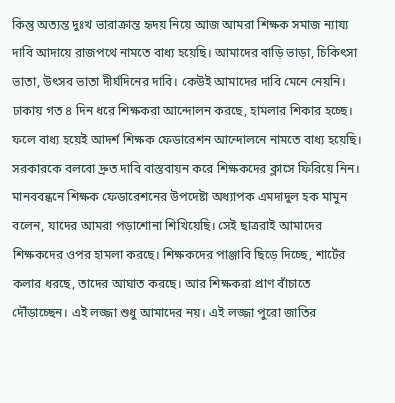কিন্তু অত্যন্ত দুঃখ ভারাক্রান্ত হৃদয় নিয়ে আজ আমরা শিক্ষক সমাজ ন্যায্য দাবি আদায়ে রাজপথে নামতে বাধ্য হয়েছি। আমাদের বাড়ি ভাড়া, চিকিৎসা ভাতা, উৎসব ভাতা দীর্ঘদিনের দাবি। কেউই আমাদের দাবি মেনে নেয়নি। ঢাকায় গত ৪ দিন ধরে শিক্ষকরা আন্দোলন করছে, হামলার শিকার হচ্ছে। ফলে বাধ্য হয়েই আদর্শ শিক্ষক ফেডারেশন আন্দোলনে নামতে বাধ্য হয়েছি। সরকারকে বলবো দ্রুত দাবি বাস্তবায়ন করে শিক্ষকদের ক্লাসে ফিরিয়ে নিন।
মানববন্ধনে শিক্ষক ফেডারেশনের উপদেষ্টা অধ্যাপক এমদাদুল হক মামুন বলেন, যাদের আমরা পড়াশোনা শিখিয়েছি। সেই ছাত্ররাই আমাদের শিক্ষকদের ওপর হামলা করছে। শিক্ষকদের পাঞ্জাবি ছিড়ে দিচ্ছে, শার্টের কলার ধরছে, তাদের আঘাত করছে। আর শিক্ষকরা প্রাণ বাঁচাতে দৌঁড়াচ্ছেন। এই লজ্জা শুধু আমাদের নয়। এই লজ্জা পুরো জাতির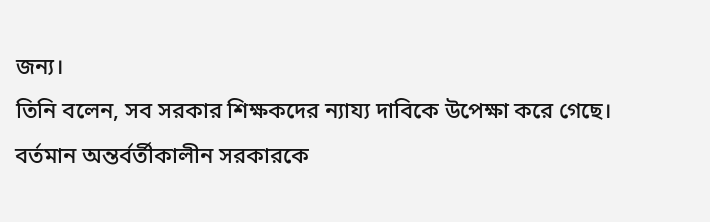জন্য।
তিনি বলেন, সব সরকার শিক্ষকদের ন্যায্য দাবিকে উপেক্ষা করে গেছে। বর্তমান অন্তর্বর্তীকালীন সরকারকে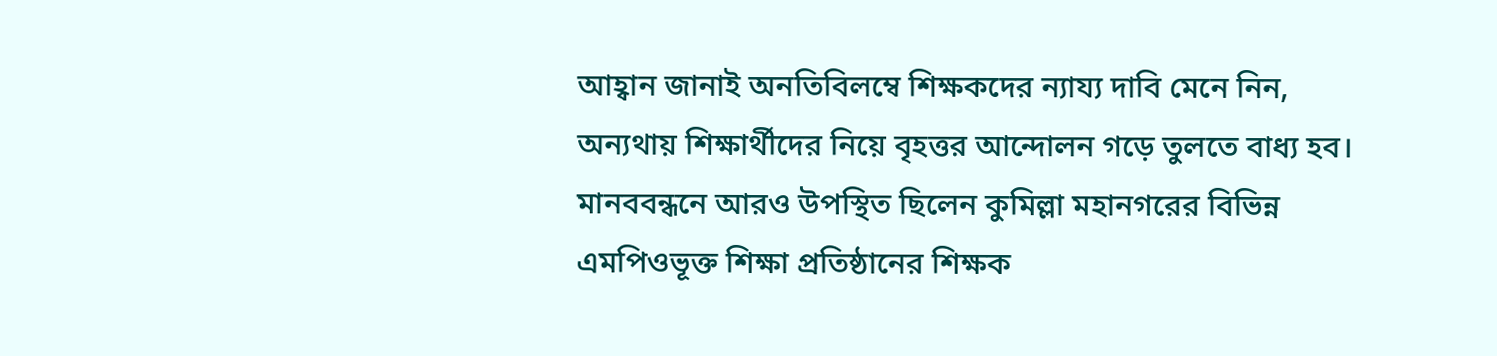আহ্বান জানাই অনতিবিলম্বে শিক্ষকদের ন্যায্য দাবি মেনে নিন, অন্যথায় শিক্ষার্থীদের নিয়ে বৃহত্তর আন্দোলন গড়ে তুলতে বাধ্য হব।
মানববন্ধনে আরও উপস্থিত ছিলেন কুমিল্লা মহানগরের বিভিন্ন এমপিওভূক্ত শিক্ষা প্রতিষ্ঠানের শিক্ষক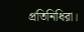প্রতিনিধিরা।